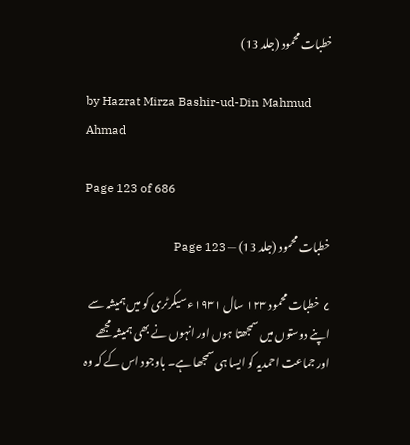خطبات محمود (جلد 13)

by Hazrat Mirza Bashir-ud-Din Mahmud Ahmad

Page 123 of 686

خطبات محمود (جلد 13) — Page 123

८ خطبات محمود ۱۲۳ سال ۱۹۳۱ء سیکرٹری کو میں ہمیشہ سے اپنے دوستوں میں سمجھتا ہوں اور انہوں نے بھی ہمیشہ مجھے اور جماعت احمدیہ کو ایسا ہی سمجھا ہے۔ باوجود اس کے کہ وہ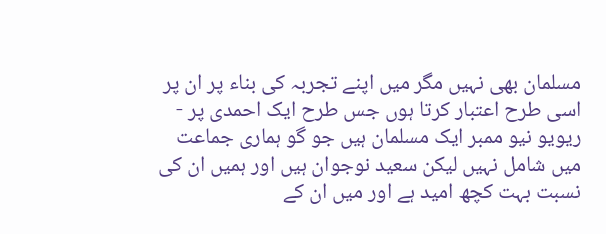مسلمان بھی نہیں مگر میں اپنے تجربہ کی بناء پر ان پر اسی طرح اعتبار کرتا ہوں جس طرح ایک احمدی پر - ریویو نیو ممبر ایک مسلمان ہیں جو گو ہماری جماعت میں شامل نہیں لیکن سعید نوجوان ہیں اور ہمیں ان کی نسبت بہت کچھ امید ہے اور میں ان کے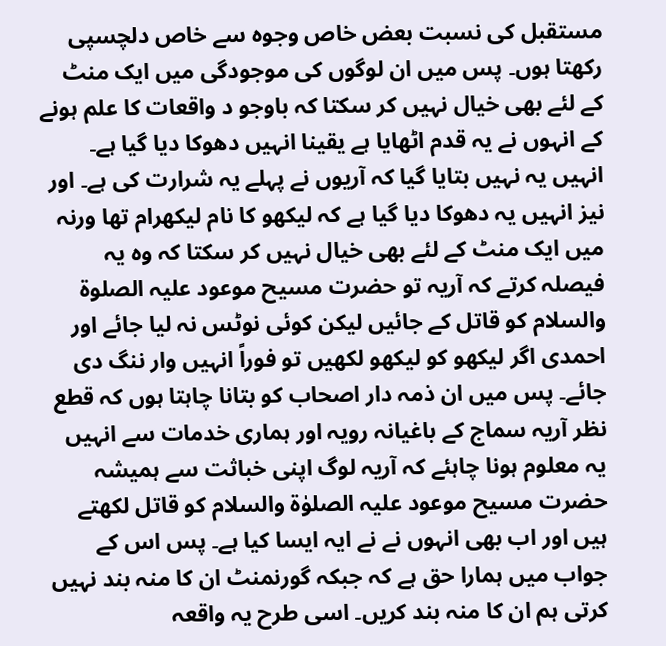مستقبل کی نسبت بعض خاص وجوہ سے خاص دلچسپی رکھتا ہوں۔ پس میں ان لوگوں کی موجودگی میں ایک منٹ کے لئے بھی خیال نہیں کر سکتا کہ باوجو د واقعات کا علم ہونے کے انہوں نے یہ قدم اٹھایا ہے یقینا انہیں دھوکا دیا گیا ہے۔ انہیں یہ نہیں بتایا گیا کہ آریوں نے پہلے یہ شرارت کی ہے۔ اور نیز انہیں یہ دھوکا دیا گیا ہے کہ لیکھو کا نام لیکھرام تھا ورنہ میں ایک منٹ کے لئے بھی خیال نہیں کر سکتا کہ وہ یہ فیصلہ کرتے کہ آریہ تو حضرت مسیح موعود علیہ الصلوۃ والسلام کو قاتل کے جائیں لیکن کوئی نوٹس نہ لیا جائے اور احمدی اگر لیکھو کو لیکھو لکھیں تو فوراً انہیں وار ننگ دی جائے۔ پس میں ان ذمہ دار اصحاب کو بتانا چاہتا ہوں کہ قطع نظر آریہ سماج کے باغیانہ رویہ اور ہماری خدمات سے انہیں یہ معلوم ہونا چاہئے کہ آریہ لوگ اپنی خباثت سے ہمیشہ حضرت مسیح موعود علیہ الصلوٰۃ والسلام کو قاتل لکھتے ہیں اور اب بھی انہوں نے نے ایہ ایسا کیا ہے۔ پس اس کے جواب میں ہمارا حق ہے کہ جبکہ گورنمنٹ ان کا منہ بند نہیں کرتی ہم ان کا منہ بند کریں۔ اسی طرح یہ واقعہ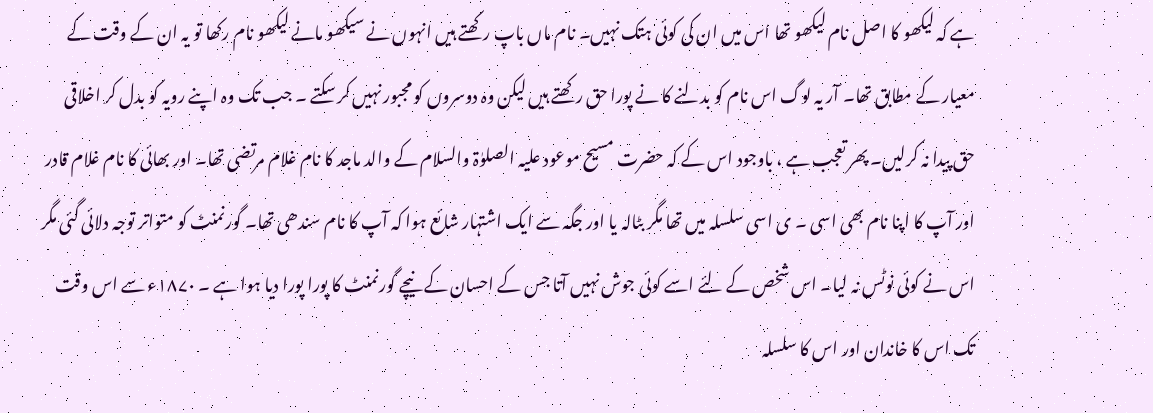ہے کہ لیکھو کا اصل نام لیکھو تھا اس میں ان کی کوئی ہتک نہیں۔ نام ماں باپ رکھتے ہیں انہوں نے سیکھو مانے لیکھو نام رکھا تو یہ ان کے وقت کے معیار کے مطابق تھا۔ آر یہ لوگ اس نام کو بدلنے کا نے پورا حق رکھتے ہیں لیکن وہ دوسروں کو مجبور نہیں کر سکتے ۔ جب تک وہ اپنے رویہ کو بدل کر اخلاقی حق پیدا نہ کرلیں۔ پھر تعجب ہے ، باوجود اس کے کہ حضرت مسیح موعود علیہ الصلوٰۃ والسلام کے والد ماجد کا نام غلام مرتضی تھا۔ اور بھائی کا نام غلام قادر اور آپ کا اپنا نام بھی اسی ۔ ی اسی سلسلہ میں تھا مگر بٹالہ یا اور جگہ سے ایک اشتہار شائع ہوا کہ آپ کا نام سندھی تھا۔ گورنمنٹ کو متواتر توجہ دلائی گئی مگر اس نے کوئی نوٹس نہ لیا۔ اس شخص کے لئے اسے کوئی جوش نہیں آتا جس کے احسان کے نیچے گورنمنٹ کا پورا پورا دیا ہوا ہے ۔ ۱۸۷۰ء سے اس وقت تک اس کا خاندان اور اس کا سلسلہ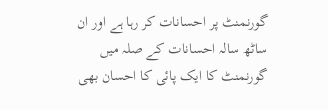گورنمنٹ پر احسانات کر رہا ہے اور ان ساٹھ سالہ احسانات کے صلہ میں گورنمنٹ کا ایک پائی کا احسان بھی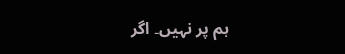ہم پر نہیں۔ اگر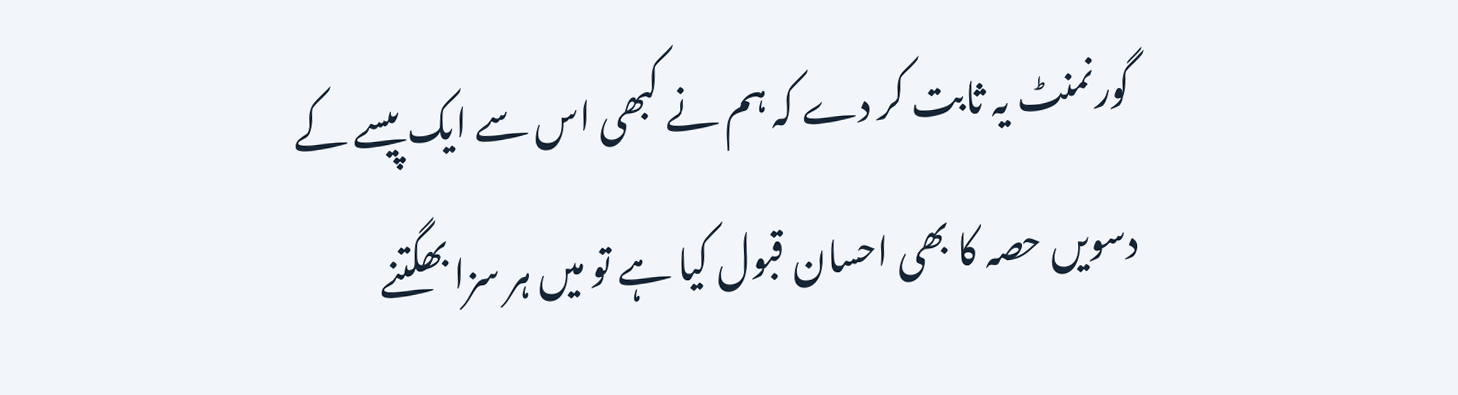گورنمنٹ یہ ثابت کر دے کہ ہم نے کبھی اس سے ایک پیسے کے دسویں حصہ کا بھی احسان قبول کیا ہے تو میں ہر سزا بھگتنے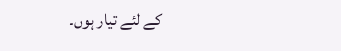کے لئے تیار ہوں۔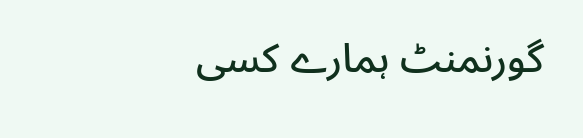گورنمنٹ ہمارے کسی